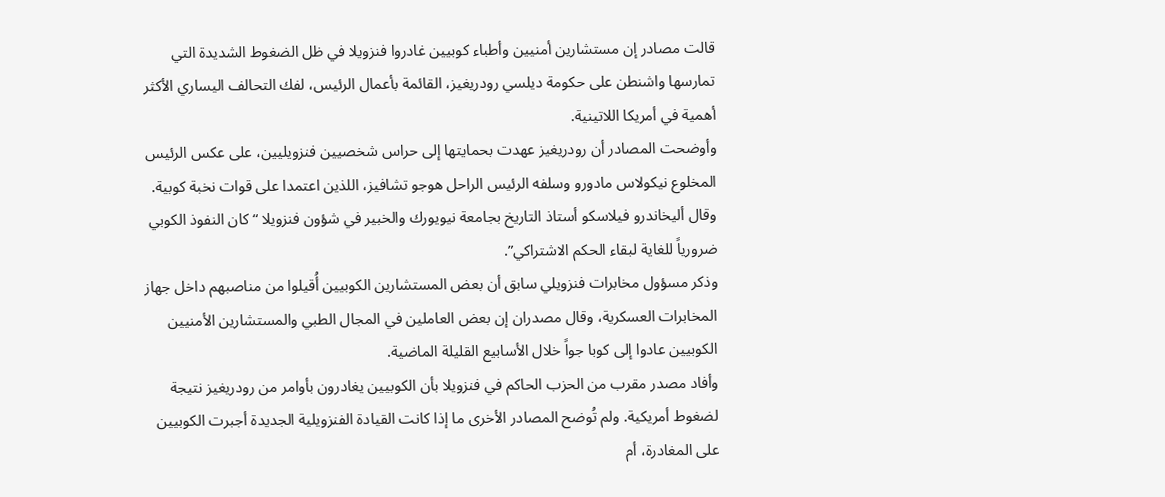قالت مصادر إن مستشارين أمنيين وأطباء كوبيين غادروا فنزويلا في ظل الضغوط الشديدة التي تمارسها واشنطن على حكومة ديلسي رودريغيز، القائمة بأعمال الرئيس، لفك التحالف اليساري الأكثر أهمية في أمريكا اللاتينية.
وأوضحت المصادر أن رودريغيز عهدت بحمايتها إلى حراس شخصيين فنزويليين، على عكس الرئيس المخلوع نيكولاس مادورو وسلفه الرئيس الراحل هوجو تشافيز، اللذين اعتمدا على قوات نخبة كوبية.
وقال أليخاندرو فيلاسكو أستاذ التاريخ بجامعة نيويورك والخبير في شؤون فنزويلا “كان النفوذ الكوبي ضرورياً للغاية لبقاء الحكم الاشتراكي”.
وذكر مسؤول مخابرات فنزويلي سابق أن بعض المستشارين الكوبيين أُقيلوا من مناصبهم داخل جهاز المخابرات العسكرية، وقال مصدران إن بعض العاملين في المجال الطبي والمستشارين الأمنيين الكوبيين عادوا إلى كوبا جواً خلال الأسابيع القليلة الماضية.
وأفاد مصدر مقرب من الحزب الحاكم في فنزويلا بأن الكوبيين يغادرون بأوامر من رودريغيز نتيجة لضغوط أمريكية. ولم تُوضح المصادر الأخرى ما إذا كانت القيادة الفنزويلية الجديدة أجبرت الكوبيين على المغادرة، أم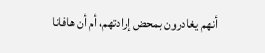أنهم يغادرون بمحض إرادتهم، أم أن هافانا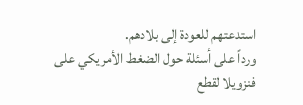استدعتهم للعودة إلى بلادهم.
ورداً على أسئلة حول الضغط الأمريكي على فنزويلا لقطع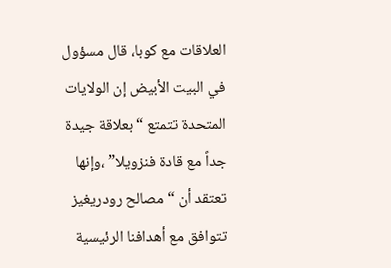العلاقات مع كوبا، قال مسؤول في البيت الأبيض إن الولايات المتحدة تتمتع “بعلاقة جيدة جداً مع قادة فنزويلا” ،وإنها تعتقد أن “مصالح رودريغيز تتوافق مع أهدافنا الرئيسية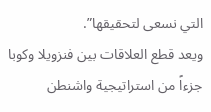التي نسعى لتحقيقها”.
ويعد قطع العلاقات بين فنزويلا وكوبا جزءاً من استراتيجية واشنطن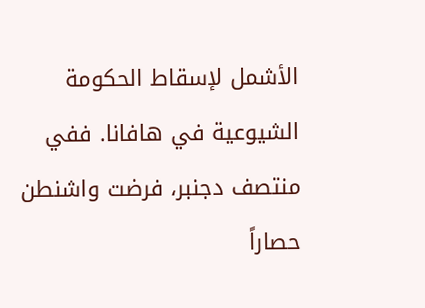الأشمل لإسقاط الحكومة الشيوعية في هافانا. ففي منتصف دجنبر، فرضت واشنطن حصاراً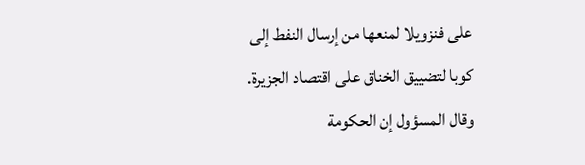على فنزويلا لمنعها من إرسال النفط إلى كوبا لتضييق الخناق على اقتصاد الجزيرة.
وقال المسؤول إن الحكومة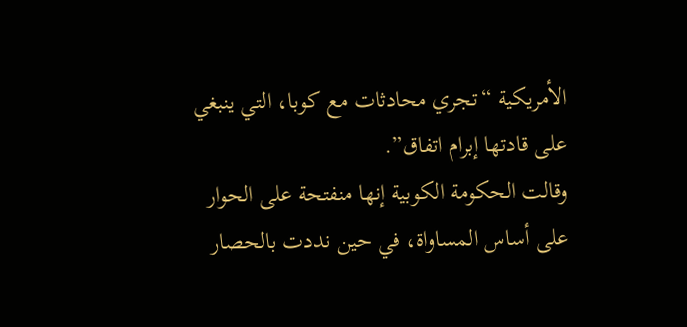الأمريكية “تجري محادثات مع كوبا، التي ينبغي على قادتها إبرام اتفاق”.
وقالت الحكومة الكوبية إنها منفتحة على الحوار على أساس المساواة، في حين نددت بالحصار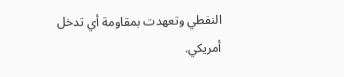النفطي وتعهدت بمقاومة أي تدخل أمريكي.